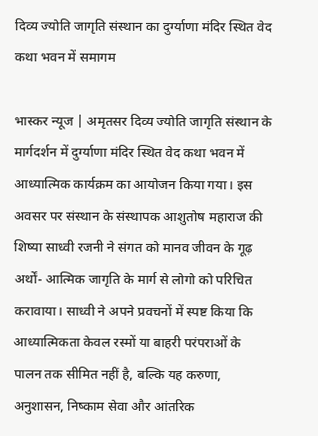दिव्य ज्योति जागृति संस्थान का दुर्ग्याणा मंदिर स्थित वेद कथा भवन में समागम

भास्कर न्यूज | अमृतसर दिव्य ज्योति जागृति संस्थान के मार्गदर्शन में दुर्ग्याणा मंदिर स्थित वेद कथा भवन में आध्यात्मिक कार्यक्रम का आयोजन किया गया। इस अवसर पर संस्थान के संस्थापक आशुतोष महाराज की शिष्या साध्वी रजनी ने संगत को मानव जीवन के गूढ़ अर्थों- आत्मिक जागृति के मार्ग से लोगो को परिचित करावाया। साध्वी ने अपने प्रवचनों में स्पष्ट किया कि आध्यात्मिकता केवल रस्मों या बाहरी परंपराओं के पालन तक सीमित नहीं है, बल्कि यह करुणा, अनुशासन, निष्काम सेवा और आंतरिक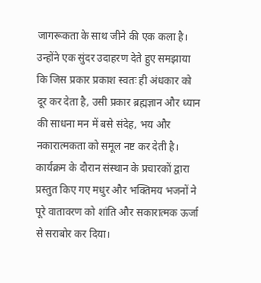जागरूकता के साथ जीने की एक कला है। उन्होंने एक सुंदर उदाहरण देते हुए समझाया कि जिस प्रकार प्रकाश स्वतः ही अंधकार को दूर कर देता है, उसी प्रकार ब्रह्मज्ञान और ध्यान की साधना मन में बसे संदेह, भय और नकारात्मकता को समूल नष्ट कर देती है। कार्यक्रम के दौरान संस्थान के प्रचारकों द्वारा प्रस्तुत किए गए मधुर और भक्तिमय भजनों ने पूरे वातावरण को शांति और सकारात्मक ऊर्जा से सराबोर कर दिया।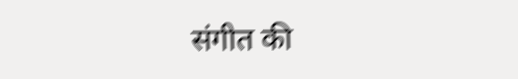संगीत की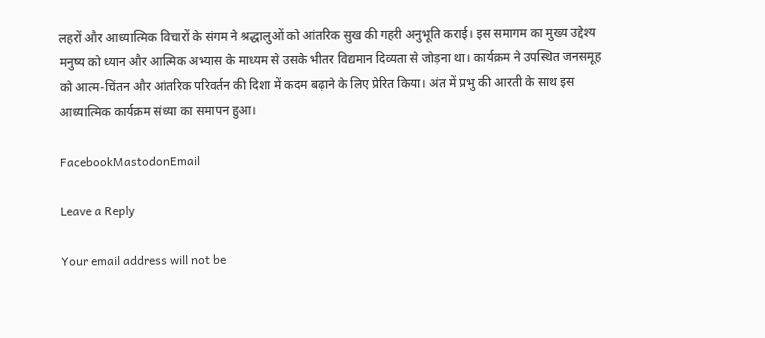लहरों और आध्यात्मिक विचारों के संगम ने श्रद्धालुओं को आंतरिक सुख की गहरी अनुभूति कराई। इस समागम का मुख्य उद्देश्य मनुष्य को ध्यान और आत्मिक अभ्यास के माध्यम से उसके भीतर विद्यमान दिव्यता से जोड़ना था। कार्यक्रम ने उपस्थित जनसमूह को आत्म-चिंतन और आंतरिक परिवर्तन की दिशा में कदम बढ़ाने के लिए प्रेरित किया। अंत में प्रभु की आरती के साथ इस आध्यात्मिक कार्यक्रम संध्या का समापन हुआ।

FacebookMastodonEmail

Leave a Reply

Your email address will not be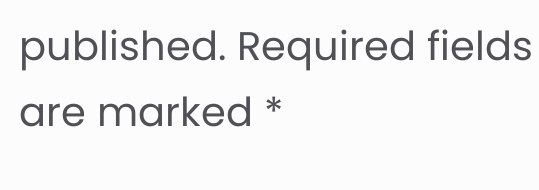published. Required fields are marked *